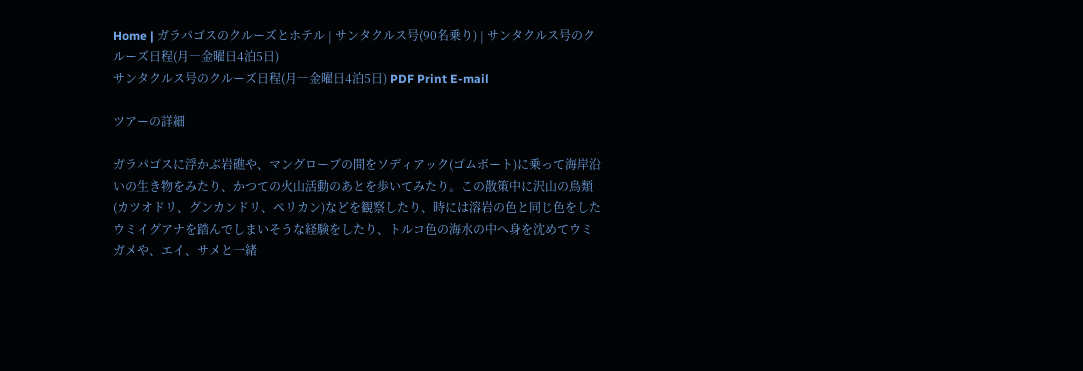Home | ガラパゴスのクルーズとホテル | サンタクルス号(90名乗り) | サンタクルス号のクルーズ日程(月―金曜日4泊5日)
サンタクルス号のクルーズ日程(月―金曜日4泊5日) PDF Print E-mail

ツアーの詳細

ガラパゴスに浮かぶ岩礁や、マングローブの間をソディアック(ゴムボート)に乗って海岸沿いの生き物をみたり、かつての火山活動のあとを歩いてみたり。この散策中に沢山の鳥類(カツオドリ、グンカンドリ、ペリカン)などを観察したり、時には溶岩の色と同じ色をしたウミイグアナを踏んでしまいそうな経験をしたり、トルコ色の海水の中へ身を沈めてウミガメや、エイ、サメと一緒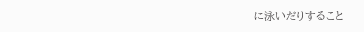に泳いだりすること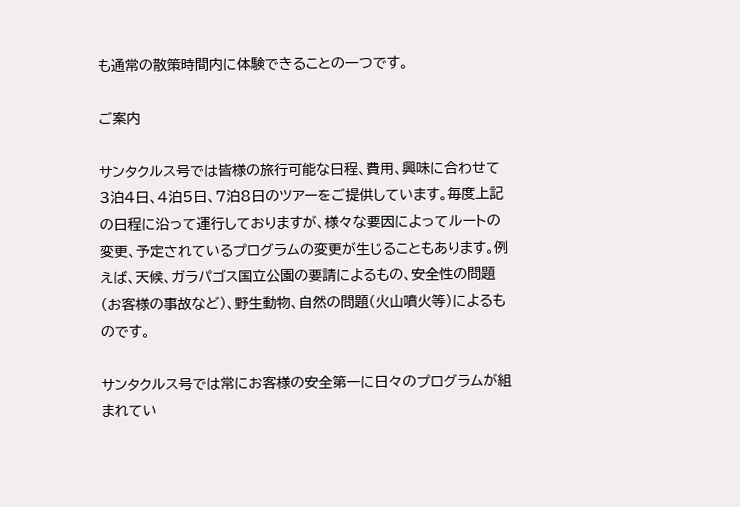も通常の散策時間内に体験できることの一つです。

ご案内

サンタクルス号では皆様の旅行可能な日程、費用、興味に合わせて3泊4日、4泊5日、7泊8日のツアーをご提供しています。毎度上記の日程に沿って運行しておりますが、様々な要因によってルートの変更、予定されているプログラムの変更が生じることもあります。例えば、天候、ガラパゴス国立公園の要請によるもの、安全性の問題(お客様の事故など)、野生動物、自然の問題(火山噴火等)によるものです。

サンタクルス号では常にお客様の安全第一に日々のプログラムが組まれてい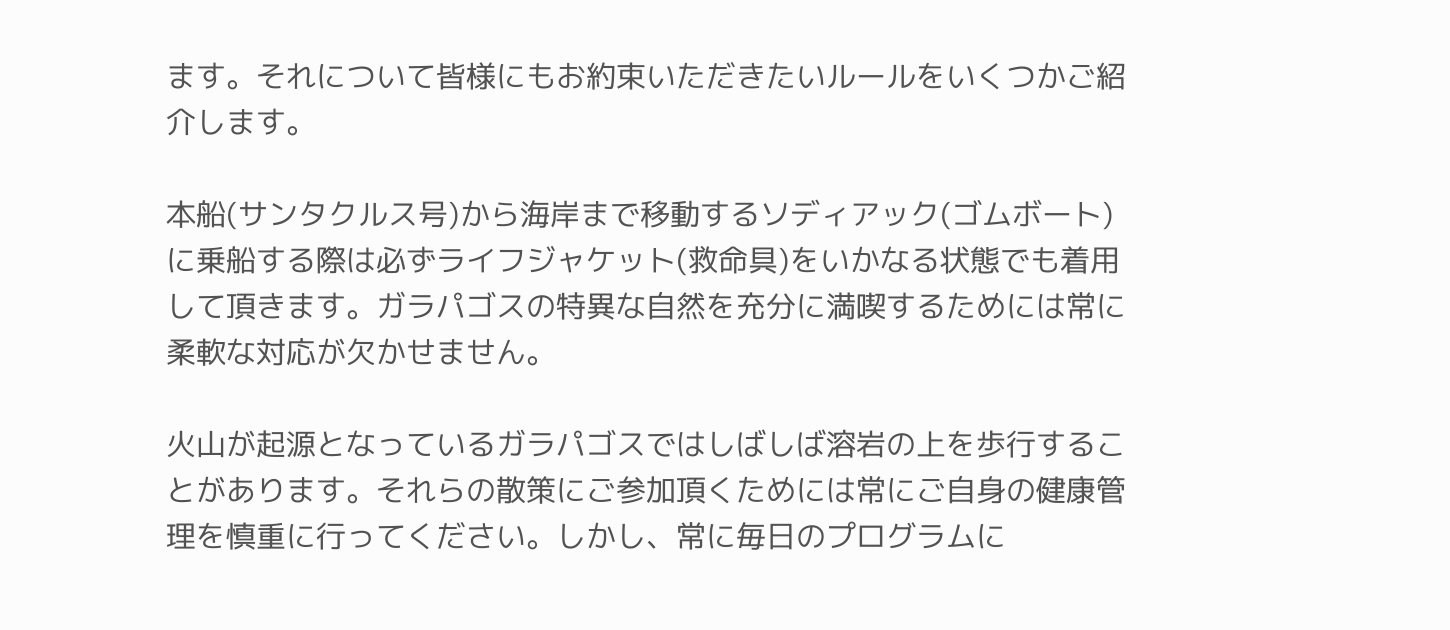ます。それについて皆様にもお約束いただきたいルールをいくつかご紹介します。

本船(サンタクルス号)から海岸まで移動するソディアック(ゴムボート)に乗船する際は必ずライフジャケット(救命具)をいかなる状態でも着用して頂きます。ガラパゴスの特異な自然を充分に満喫するためには常に柔軟な対応が欠かせません。

火山が起源となっているガラパゴスではしばしば溶岩の上を歩行することがあります。それらの散策にご参加頂くためには常にご自身の健康管理を慎重に行ってください。しかし、常に毎日のプログラムに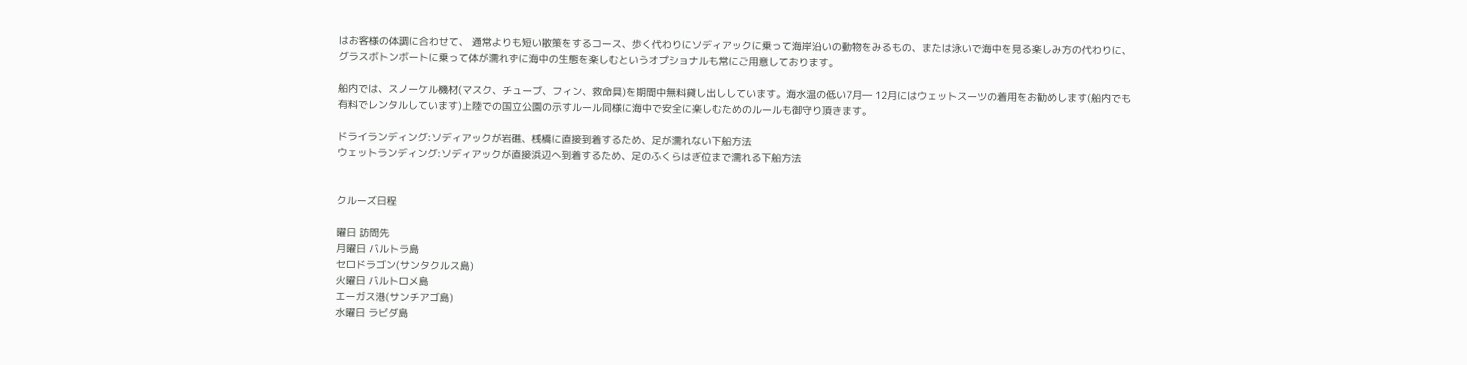はお客様の体調に合わせて、 通常よりも短い散策をするコース、歩く代わりにソディアックに乗って海岸沿いの動物をみるもの、または泳いで海中を見る楽しみ方の代わりに、グラスボトンボートに乗って体が濡れずに海中の生態を楽しむというオプショナルも常にご用意しております。

船内では、スノーケル機材(マスク、チューブ、フィン、救命具)を期間中無料貸し出ししています。海水温の低い7月― 12月にはウェットスーツの着用をお勧めします(船内でも有料でレンタルしています)上陸での国立公園の示すルール同様に海中で安全に楽しむためのルールも御守り頂きます。

ドライランディング:ソディアックが岩礁、桟橋に直接到着するため、足が濡れない下船方法
ウェットランディング:ソディアックが直接浜辺へ到着するため、足のふくらはぎ位まで濡れる下船方法


クルーズ日程

曜日 訪問先
月曜日 バルトラ島
セロドラゴン(サンタクルス島)
火曜日 バルトロメ島
エーガス港(サンチアゴ島)
水曜日 ラビダ島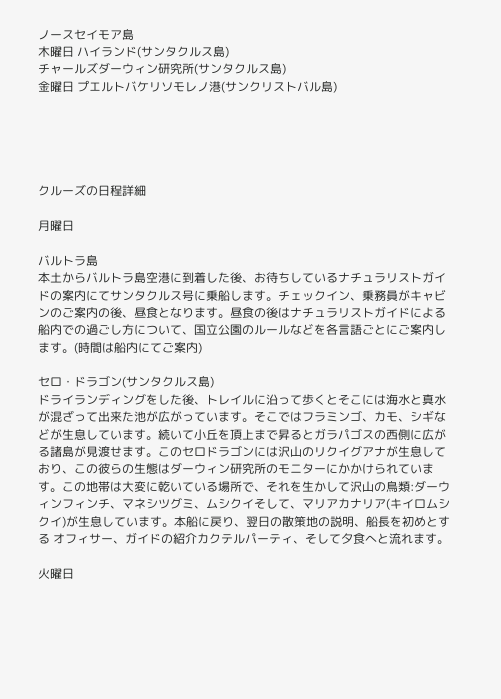ノースセイモア島
木曜日 ハイランド(サンタクルス島)
チャールズダーウィン研究所(サンタクルス島)
金曜日 プエルトバケリソモレノ港(サンクリストバル島)





クルーズの日程詳細

月曜日

バルトラ島
本土からバルトラ島空港に到着した後、お待ちしているナチュラリストガイドの案内にてサンタクルス号に乗船します。チェックイン、乗務員がキャビンのご案内の後、昼食となります。昼食の後はナチュラリストガイドによる船内での過ごし方について、国立公園のルールなどを各言語ごとにご案内します。(時間は船内にてご案内)

セロ・ドラゴン(サンタクルス島)
ドライランディングをした後、トレイルに沿って歩くとそこには海水と真水が混ざって出来た池が広がっています。そこではフラミンゴ、カモ、シギなどが生息しています。続いて小丘を頂上まで昇るとガラパゴスの西側に広がる諸島が見渡せます。このセロドラゴンには沢山のリクイグアナが生息しており、この彼らの生態はダーウィン研究所のモニターにかかけられています。この地帯は大変に乾いている場所で、それを生かして沢山の鳥類:ダーウィンフィンチ、マネシツグミ、ムシクイそして、マリアカナリア(キイロムシクイ)が生息しています。本船に戻り、翌日の散策地の説明、船長を初めとする オフィサー、ガイドの紹介カクテルパーティ、そして夕食へと流れます。

火曜日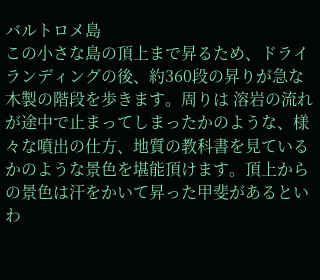バルトロメ島
この小さな島の頂上まで昇るため、ドライランディングの後、約360段の昇りが急な木製の階段を歩きます。周りは 溶岩の流れが途中で止まってしまったかのような、様々な噴出の仕方、地質の教科書を見ているかのような景色を堪能頂けます。頂上からの景色は汗をかいて昇った甲斐があるといわ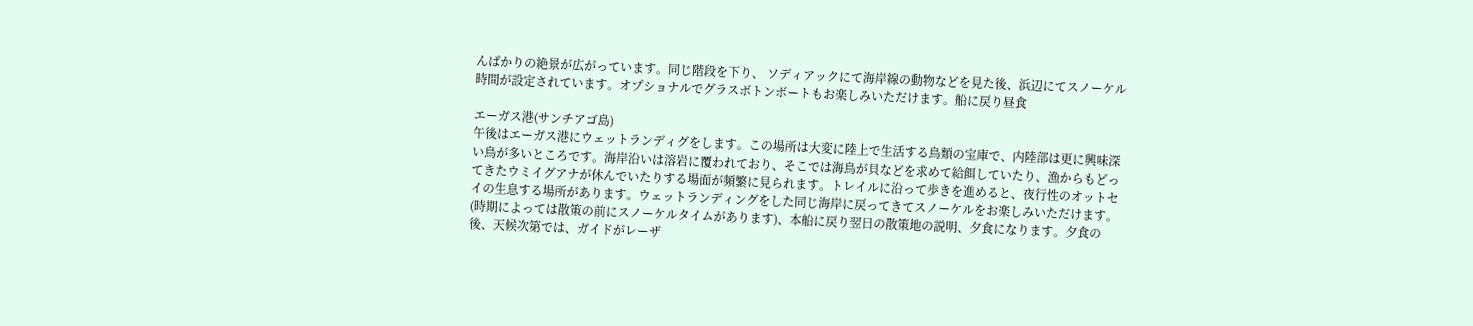んばかりの絶景が広がっています。同じ階段を下り、 ソディアックにて海岸線の動物などを見た後、浜辺にてスノーケル時間が設定されています。オプショナルでグラスボトンボートもお楽しみいただけます。船に戻り昼食

エーガス港(サンチアゴ島)
午後はエーガス港にウェットランディグをします。この場所は大変に陸上で生活する鳥類の宝庫で、内陸部は更に興味深い鳥が多いところです。海岸沿いは溶岩に覆われており、そこでは海鳥が貝などを求めて給餌していたり、漁からもどってきたウミイグアナが休んでいたりする場面が頻繁に見られます。トレイルに沿って歩きを進めると、夜行性のオットセイの生息する場所があります。ウェットランディングをした同じ海岸に戻ってきてスノーケルをお楽しみいただけます。(時期によっては散策の前にスノーケルタイムがあります)、本船に戻り翌日の散策地の説明、夕食になります。夕食の後、天候次第では、ガイドがレーザ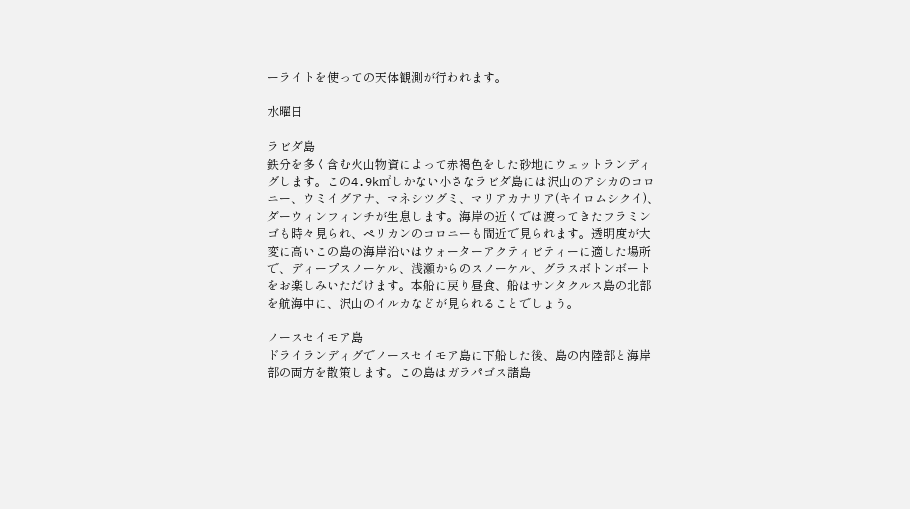ーライトを使っての天体観測が行われます。

水曜日

ラビダ島
鉄分を多く含む火山物資によって赤褐色をした砂地にウェットランディグします。この4.9k㎡しかない小さなラビダ島には沢山のアシカのコロニー、ウミイグアナ、マネシツグミ、マリアカナリア(キイロムシクイ)、ダーウィンフィンチが生息します。海岸の近くでは渡ってきたフラミンゴも時々見られ、ペリカンのコロニーも間近で見られます。透明度が大変に高いこの島の海岸沿いはウォーターアクティビティーに適した場所で、ディープスノーケル、浅瀬からのスノーケル、グラスボトンボートをお楽しみいただけます。本船に戻り昼食、船はサンタクルス島の北部を航海中に、沢山のイルカなどが見られることでしょう。

ノースセイモア島
ドライランディグでノースセイモア島に下船した後、島の内陸部と海岸部の両方を散策します。この島はガラパゴス諸島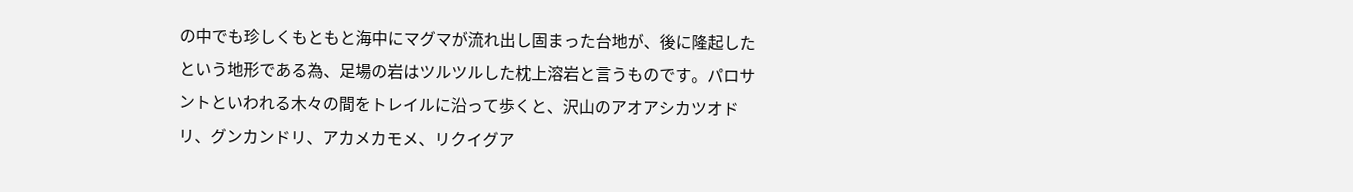の中でも珍しくもともと海中にマグマが流れ出し固まった台地が、後に隆起したという地形である為、足場の岩はツルツルした枕上溶岩と言うものです。パロサントといわれる木々の間をトレイルに沿って歩くと、沢山のアオアシカツオドリ、グンカンドリ、アカメカモメ、リクイグア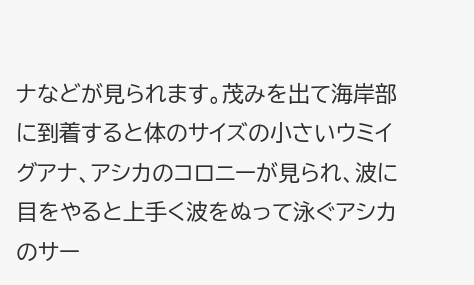ナなどが見られます。茂みを出て海岸部に到着すると体のサイズの小さいウミイグアナ、アシカのコロニーが見られ、波に目をやると上手く波をぬって泳ぐアシカのサー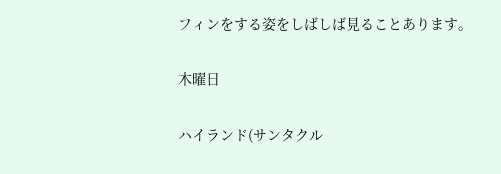フィンをする姿をしばしば見ることあります。

木曜日

ハイランド(サンタクル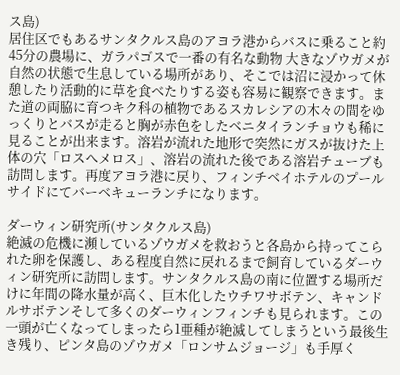ス島)
居住区でもあるサンタクルス島のアヨラ港からバスに乗ること約45分の農場に、ガラパゴスで一番の有名な動物 大きなゾウガメが自然の状態で生息している場所があり、そこでは沼に浸かって休憩したり活動的に草を食べたりする姿も容易に観察できます。また道の両脇に育つキク科の植物であるスカレシアの木々の間をゆっくりとバスが走ると胸が赤色をしたベニタイランチョウも稀に見ることが出来ます。溶岩が流れた地形で突然にガスが抜けた上体の穴「ロスへメロス」、溶岩の流れた後である溶岩チューブも訪問します。再度アヨラ港に戻り、フィンチベイホテルのプールサイドにてバーベキューランチになります。

ダーウィン研究所(サンタクルス島)
絶滅の危機に瀕しているゾウガメを救おうと各島から持ってこられた卵を保護し、ある程度自然に戻れるまで飼育しているダーウィン研究所に訪問します。サンタクルス島の南に位置する場所だけに年間の降水量が高く、巨木化したウチワサボテン、キャンドルサボテンそして多くのダーウィンフィンチも見られます。この一頭が亡くなってしまったら1亜種が絶滅してしまうという最後生き残り、ピンタ島のゾウガメ「ロンサムジョージ」も手厚く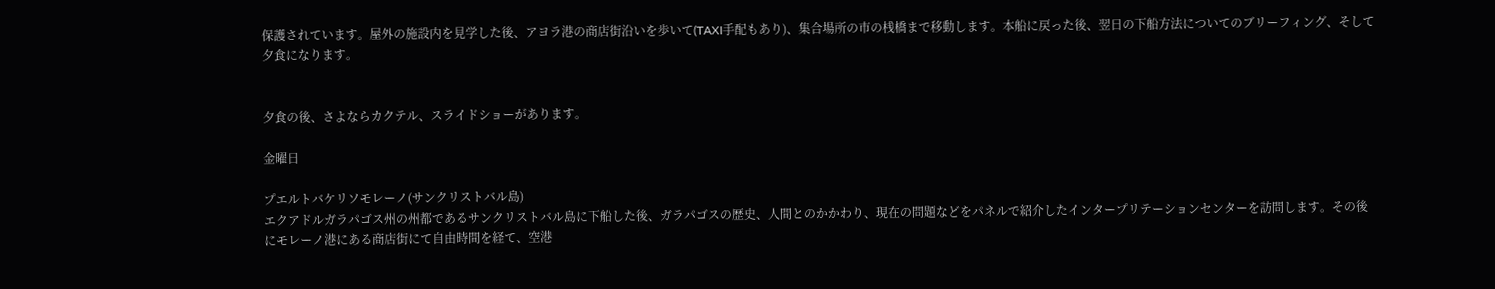保護されています。屋外の施設内を見学した後、アヨラ港の商店街沿いを歩いて(TAXI手配もあり)、集合場所の市の桟橋まで移動します。本船に戻った後、翌日の下船方法についてのブリーフィング、そして夕食になります。


夕食の後、さよならカクテル、スライドショーがあります。

金曜日

プエルトバケリソモレーノ(サンクリストバル島)
エクアドルガラパゴス州の州都であるサンクリストバル島に下船した後、ガラパゴスの歴史、人間とのかかわり、現在の問題などをパネルで紹介したインタープリテーションセンターを訪問します。その後にモレーノ港にある商店街にて自由時間を経て、空港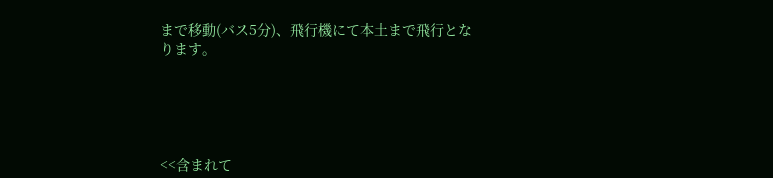まで移動(バス5分)、飛行機にて本土まで飛行となります。





<<含まれて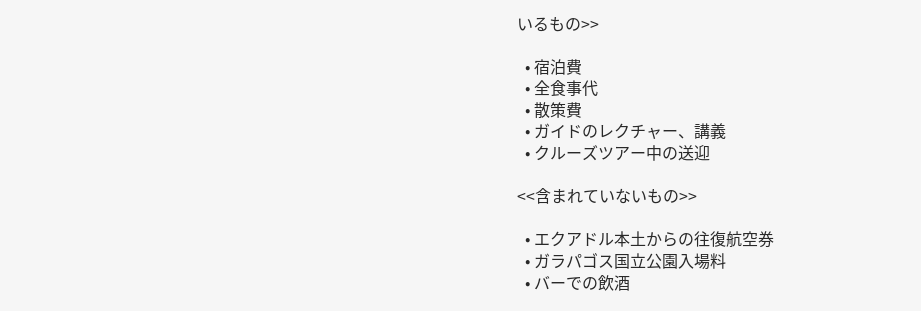いるもの>>

  • 宿泊費
  • 全食事代
  • 散策費
  • ガイドのレクチャー、講義
  • クルーズツアー中の送迎

<<含まれていないもの>>

  • エクアドル本土からの往復航空券
  • ガラパゴス国立公園入場料
  • バーでの飲酒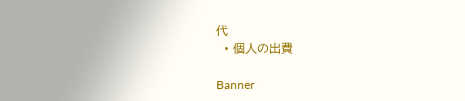代
  • 個人の出費

Banner